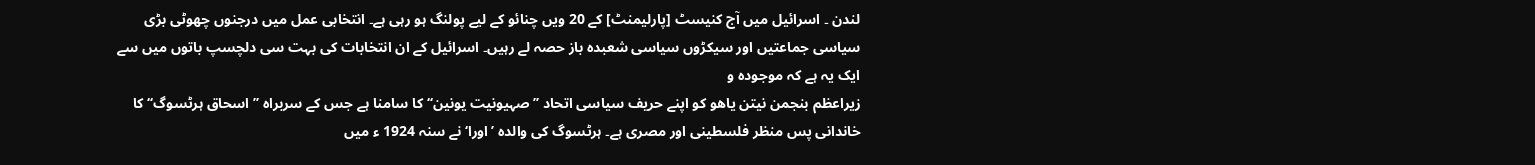لندن ۔ اسرائیل میں آج کنیسٹ [پارلیمنٹ] کے 20 ویں چنائو کے لیے پولنگ ہو رہی ہے۔ انتخابی عمل میں درجنوں چھوٹی بڑی سیاسی جماعتیں اور سیکڑوں سیاسی شعبدہ باز حصہ لے رہیں۔ اسرائیل کے ان انتخابات کی بہت سی دلچسپ باتوں میں سے ایک یہ ہے کہ موجودہ و
زیراعظم بنجمن نیتن یاھو کو اپنے حریف سیاسی اتحاد ’’صہیونیت یونین‘‘ کا سامنا ہے جس کے سربراہ ’’اسحاق ہرٹسوگ‘‘ کا خاندانی پس منظر فلسطینی اور مصری ہے۔ ہرٹسوگ کی والدہ ’اورا‘ نے سنہ 1924 ء میں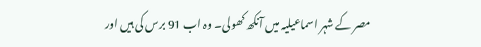مصر کے شہر اسماعیلیہ میں آنکھ کھولی۔ وہ اب 91 برس کی ہیں اور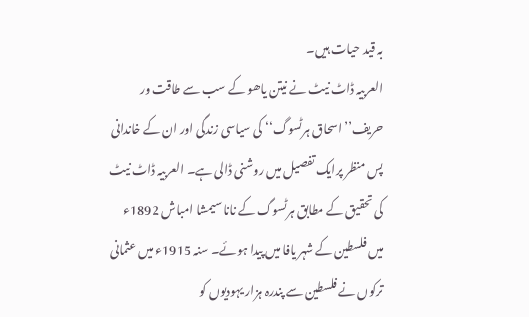بہ قید حیات ہیں۔
العربیہ ڈاٹ نیٹ نے نیتن یاھو کے سب سے طاقت ور حریف’’اسحاق ہرٹسوگ‘‘ کی سیاسی زندگی اور ان کے خاندانی پس منظر پرایک تفصیل میں روشنی ڈالی ہے۔ العربیہ ڈاٹ نیٹ کی تحقیق کے مطابق ہرٹسوگ کے نانا سیمشا امباش 1892ء میں فلسطین کے شہر یافا میں پیدا ہوئے۔ سنہ 1915ء میں عثمانی ترکوں نے فلسطین سے پندرہ ہزار یہودیوں کو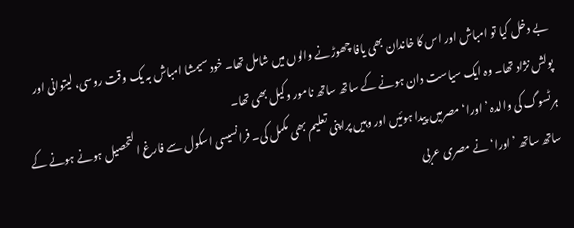بے دخل کیا تو امباش اور اس کا خاندان بھی یافا چھوڑنے والوں میں شامل تھا۔ خود سیمشا امباش بہ یک وقت روسی، لیتوانی اور پولش نژاد تھا۔ وہ ایک سیاست دان ہونے کے ساتھ ساتھ نامور وکیل بھی تھا۔
ہرٹسوگ کی والدہ ’اورا‘ مصرمیں پیدا ہوئیں اور وہیں پراپنی تعلیم بھی مکمل کی۔ فرانسیسی اسکول سے فارغ التحصیل ہونے ہونے کے ساتھ ساتھ ’اورا‘ نے مصری عربی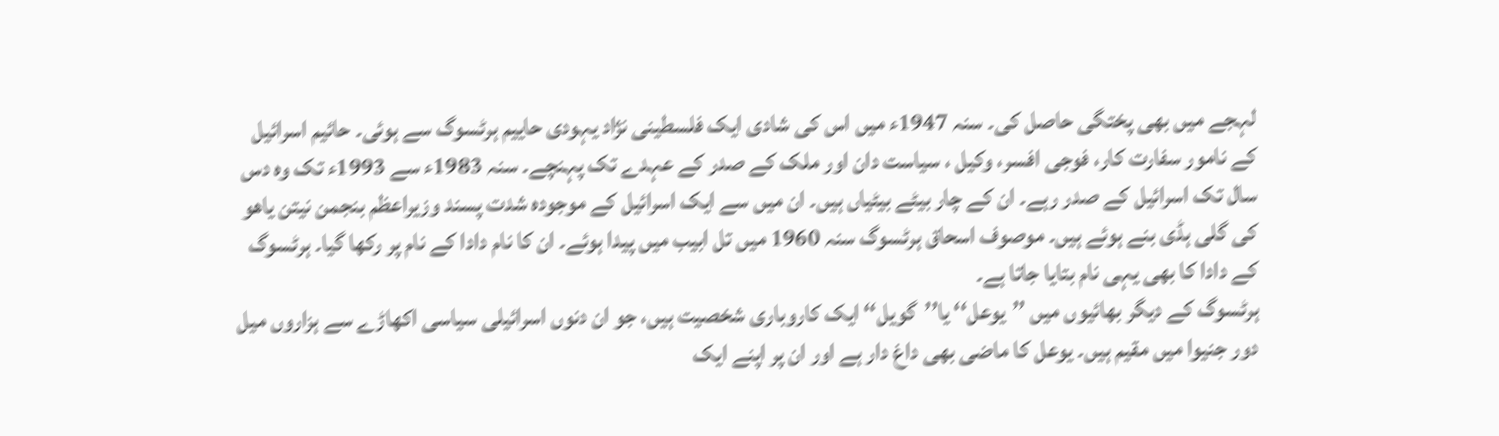لہجے میں بھی پختگی حاصل کی۔ سنہ 1947ء میں اس کی شادی ایک فلسطینی نژاد یہودی حاییم ہرٹسوگ سے ہوئی۔ حائیم اسرائیل کے نامور سفارت کار، فوجی افسر، وکیل ، سیاست دان اور ملک کے صدر کے عہدے تک پہنچے۔ سنہ 1983ء سے 1993ء تک وہ دس سال تک اسرائیل کے صدر رہے۔ ان کے چار بیٹے بیٹیاں ہیں۔ ان میں سے ایک اسرائیل کے موجودہ شدت پسند وزیراعظم بنجمن نیتن یاھو کی گلی ہڈی بنے ہوئے ہیں۔ موصوف اسحاق ہرٹسوگ سنہ 1960 میں تل ابیب میں پیدا ہوئے۔ ان کا نام دادا کے نام پر رکھا گیا۔ ہرٹسوگ کے دادا کا بھی یہی نام بتایا جاتا ہے۔
ہرٹسوگ کے دیگر بھائیوں میں ’’یوعل‘‘ یا’’گویل‘‘ ایک کاروباری شخصیت ہیں، جو ان دنوں اسرائیلی سیاسی اکھاڑے سے ہزاروں میل دور جنیوا میں مقیم ہیں۔ یوعل کا ماضی بھی داغ دار ہے اور ان پر اپنے ایک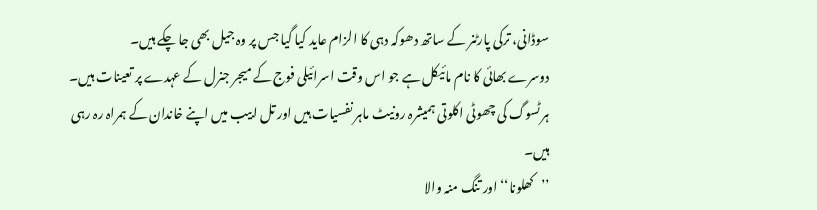سوڈانی، ترکی پارٹنر کے ساتھ دھوکہ دہی کا الزام عاید کیا گیا جس پر وہ جیل بھی جا چکے ہیں۔
دوسرے بھائی کا نام مائیکل ہے جو اس وقت اسرائیلی فوج کے میجر جنرل کے عہدے پر تعینات ہیں۔ ہرٹسوگ کی چھوٹی اکلوتی ہمیشرہ رونیٹ ماہر نفسیات ہیں اور تل ابیب میں اپنے خاندان کے ہمراہ رہ رہی ہیں۔
’’کھلونا‘‘ اور تنگ منہ والا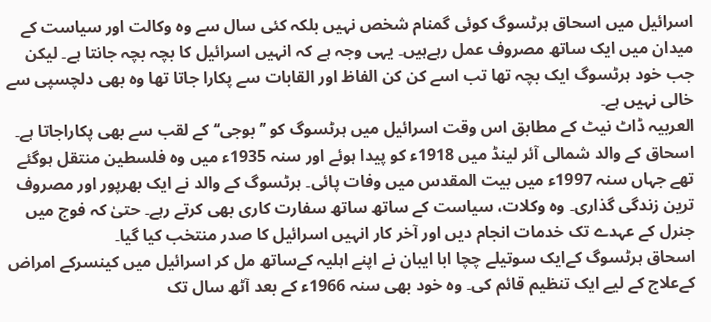اسرائیل میں اسحاق ہرٹسوگ کوئی گمنام شخص نہیں بلکہ کئی سال سے وہ وکالت اور سیاست کے میدان میں ایک ساتھ مصروف عمل رہےہیں۔ یہی وجہ ہے کہ انہیں اسرائیل کا بچہ بچہ جانتا ہے۔ لیکن جب خود ہرٹسوگ ایک بچہ تھا تب اسے کن کن الفاظ اور القابات سے پکارا جاتا تھا وہ بھی دلچسپی سے خالی نہیں ہے۔
العربیہ ڈاٹ نیٹ کے مطابق اس وقت اسرائیل میں ہرٹسوگ کو ’’بوجی‘‘ کے لقب سے بھی پکاراجاتا ہے۔ اسحاق کے والد شمالی آئر لینڈ میں 1918ء کو پیدا ہوئے اور سنہ 1935ء میں وہ فلسطین منتقل ہوگئے تھے جہاں سنہ 1997ء میں بیت المقدس میں وفات پائی۔ ہرٹسوگ کے والد نے ایک بھرپور اور مصروف ترین زندگی گذاری۔ وہ وکلات، سیاست کے ساتھ ساتھ سفارت کاری بھی کرتے رہے۔ حتیٰ کہ فوج میں جنرل کے عہدے تک خدمات انجام دیں اور آخر کار انہیں اسرائیل کا صدر منتخب کیا گیا۔
اسحاق ہرٹسوگ کےایک سوتیلے چچا ابا ایبان نے اپنے اہلیہ کےساتھ مل کر اسرائیل میں کینسرکے امراض کےعلاج کے لیے ایک تنظیم قائم کی۔ وہ خود بھی سنہ 1966ء کے بعد آٹھ سال تک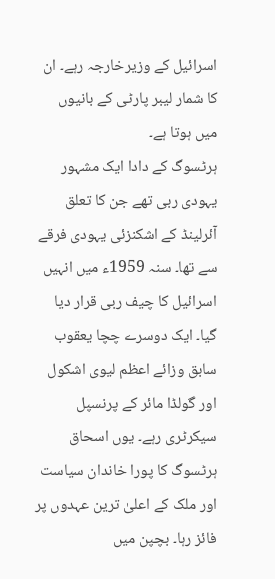اسرائیل کے وزیرخارجہ رہے۔ ان کا شمار لیبر پارٹی کے بانیوں میں ہوتا ہے۔
ہرٹسوگ کے دادا ایک مشہور یہودی ربی تھے جن کا تعلق آئرلینڈ کے اشکنزئی یہودی فرقے سے تھا۔ سنہ 1959ء میں انہیں اسرائیل کا چیف ربی قرار دیا گیا۔ ایک دوسرے چچا یعقوب سابق وزائے اعظم لیوی اشکول اور گولڈا مائر کے پرنسپل سیکرٹری رہے۔ یوں اسحاق ہرٹسوگ کا پورا خاندان سیاست اور ملک کے اعلیٰ ترین عہدوں پر فائز رہا۔ بچپن میں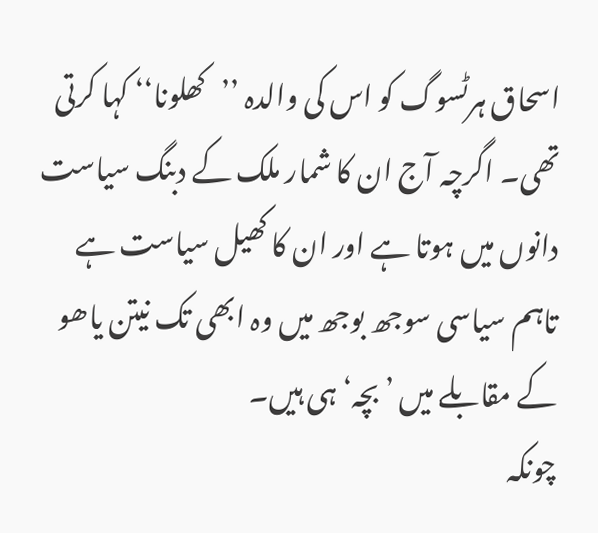اسحاق ہرٹسوگ کو اس کی والدہ ’’کھلونا‘‘ کہا کرتی تھی۔ اگرچہ آج ان کا شمار ملک کے دبنگ سیاست دانوں میں ہوتا ہے اور ان کا کھیل سیاست ہے تاہم سیاسی سوجھ بوجھ میں وہ ابھی تک نیتن یاھو کے مقابلے میں ’بچہ‘ ہی ہیں۔
چونکہ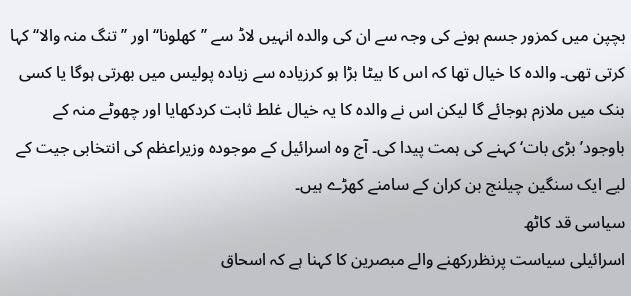بچپن میں کمزور جسم ہونے کی وجہ سے ان کی والدہ انہیں لاڈ سے ’’کھلونا‘‘ اور ’’تنگ منہ والا‘‘ کہا کرتی تھی۔ والدہ کا خیال تھا کہ اس کا بیٹا بڑا ہو کرزیادہ سے زیادہ پولیس میں بھرتی ہوگا یا کسی بنک میں ملازم ہوجائے گا لیکن اس نے والدہ کا یہ خیال غلط ثابت کردکھایا اور چھوٹے منہ کے باوجود’بڑی بات‘ کہنے کی ہمت پیدا کی۔ آج وہ اسرائیل کے موجودہ وزیراعظم کی انتخابی جیت کے لیے ایک سنگین چیلنج بن کران کے سامنے کھڑے ہیں۔
سیاسی قد کاٹھ
اسرائیلی سیاست پرنظررکھنے والے مبصرین کا کہنا ہے کہ اسحاق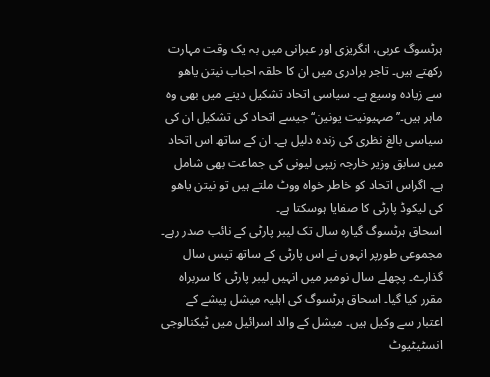ہرٹسوگ عربی، انگریزی اور عبرانی میں بہ یک وقت مہارت رکھتے ہیں۔ تاجر برادری میں ان کا حلقہ احباب نیتن یاھو سے زیادہ وسیع ہے۔ سیاسی اتحاد تشکیل دینے میں بھی وہ ماہر ہیں۔’’صہیونیت یونین‘‘ جیسے اتحاد کی تشکیل ان کی سیاسی بالغ نظری کی زندہ دلیل ہے۔ ان کے ساتھ اس اتحاد میں سابق وزیر خارجہ زیپی لیونی کی جماعت بھی شامل ہے۔ اگراس اتحاد کو خاطر خواہ ووٹ ملتے ہیں تو نیتن یاھو کی لیکوڈ پارٹی کا صفایا ہوسکتا ہے۔
اسحاق ہرٹسوگ گیارہ سال تک لیبر پارٹی کے نائب صدر رہے۔ مجموعی طورپر انہوں نے اس پارٹی کے ساتھ تیس سال گذارے۔ پچھلے سال نومبر میں انہیں لیبر پارٹی کا سربراہ مقرر کیا گیا۔ اسحاق ہرٹسوگ کی اہلیہ میشل پیشے کے اعتبار سے وکیل ہیں۔ میشل کے والد اسرائیل میں ٹیکنالوجی انسٹیٹیوٹ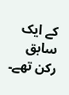کے ایک سابق رکن تھے۔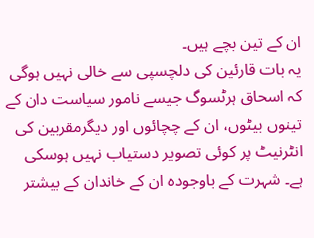ان کے تین بچے ہیں۔
یہ بات قارئین کی دلچسپی سے خالی نہیں ہوگی کہ اسحاق ہرٹسوگ جیسے نامور سیاست دان کے تینوں بیٹوں، ان کے چچائوں اور دیگرمقربین کی انٹرنیٹ پر کوئی تصویر دستیاب نہیں ہوسکی ہے۔ شہرت کے باوجودہ ان کے خاندان کے بیشتر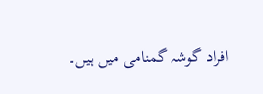افراد گوشہ گمنامی میں ہیں۔